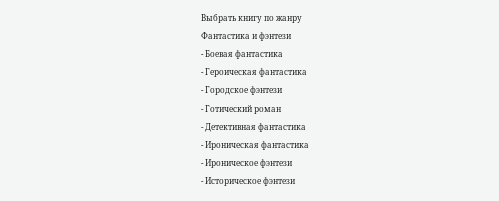Выбрать книгу по жанру
Фантастика и фэнтези
- Боевая фантастика
- Героическая фантастика
- Городское фэнтези
- Готический роман
- Детективная фантастика
- Ироническая фантастика
- Ироническое фэнтези
- Историческое фэнтези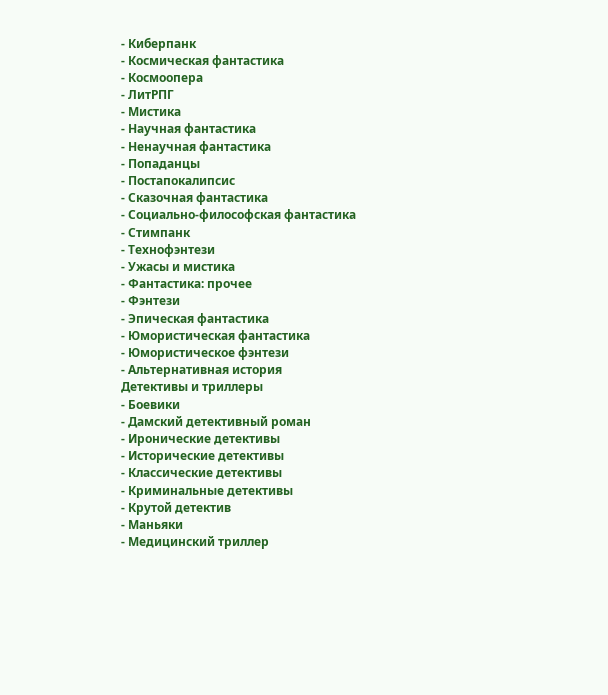- Киберпанк
- Космическая фантастика
- Космоопера
- ЛитРПГ
- Мистика
- Научная фантастика
- Ненаучная фантастика
- Попаданцы
- Постапокалипсис
- Сказочная фантастика
- Социально-философская фантастика
- Стимпанк
- Технофэнтези
- Ужасы и мистика
- Фантастика: прочее
- Фэнтези
- Эпическая фантастика
- Юмористическая фантастика
- Юмористическое фэнтези
- Альтернативная история
Детективы и триллеры
- Боевики
- Дамский детективный роман
- Иронические детективы
- Исторические детективы
- Классические детективы
- Криминальные детективы
- Крутой детектив
- Маньяки
- Медицинский триллер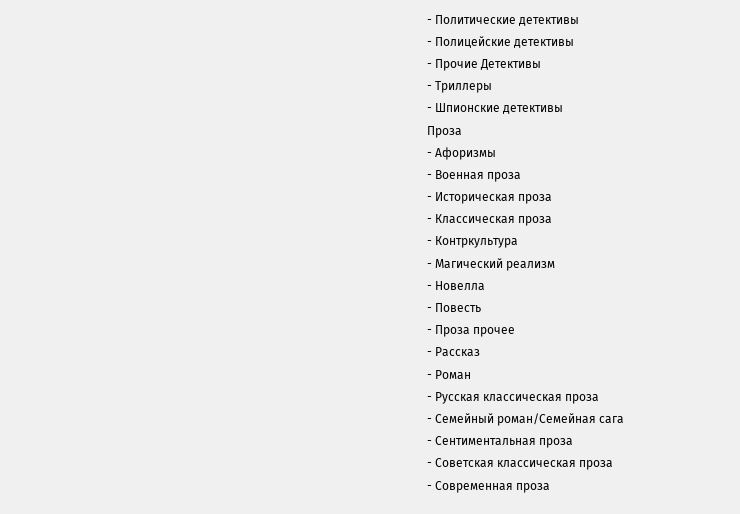- Политические детективы
- Полицейские детективы
- Прочие Детективы
- Триллеры
- Шпионские детективы
Проза
- Афоризмы
- Военная проза
- Историческая проза
- Классическая проза
- Контркультура
- Магический реализм
- Новелла
- Повесть
- Проза прочее
- Рассказ
- Роман
- Русская классическая проза
- Семейный роман/Семейная сага
- Сентиментальная проза
- Советская классическая проза
- Современная проза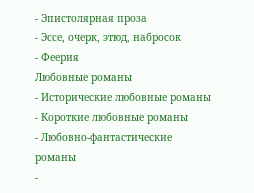- Эпистолярная проза
- Эссе, очерк, этюд, набросок
- Феерия
Любовные романы
- Исторические любовные романы
- Короткие любовные романы
- Любовно-фантастические романы
-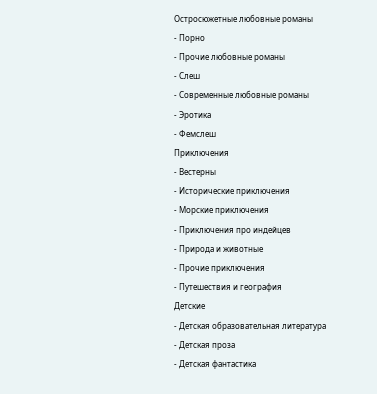Остросюжетные любовные романы
- Порно
- Прочие любовные романы
- Слеш
- Современные любовные романы
- Эротика
- Фемслеш
Приключения
- Вестерны
- Исторические приключения
- Морские приключения
- Приключения про индейцев
- Природа и животные
- Прочие приключения
- Путешествия и география
Детские
- Детская образовательная литература
- Детская проза
- Детская фантастика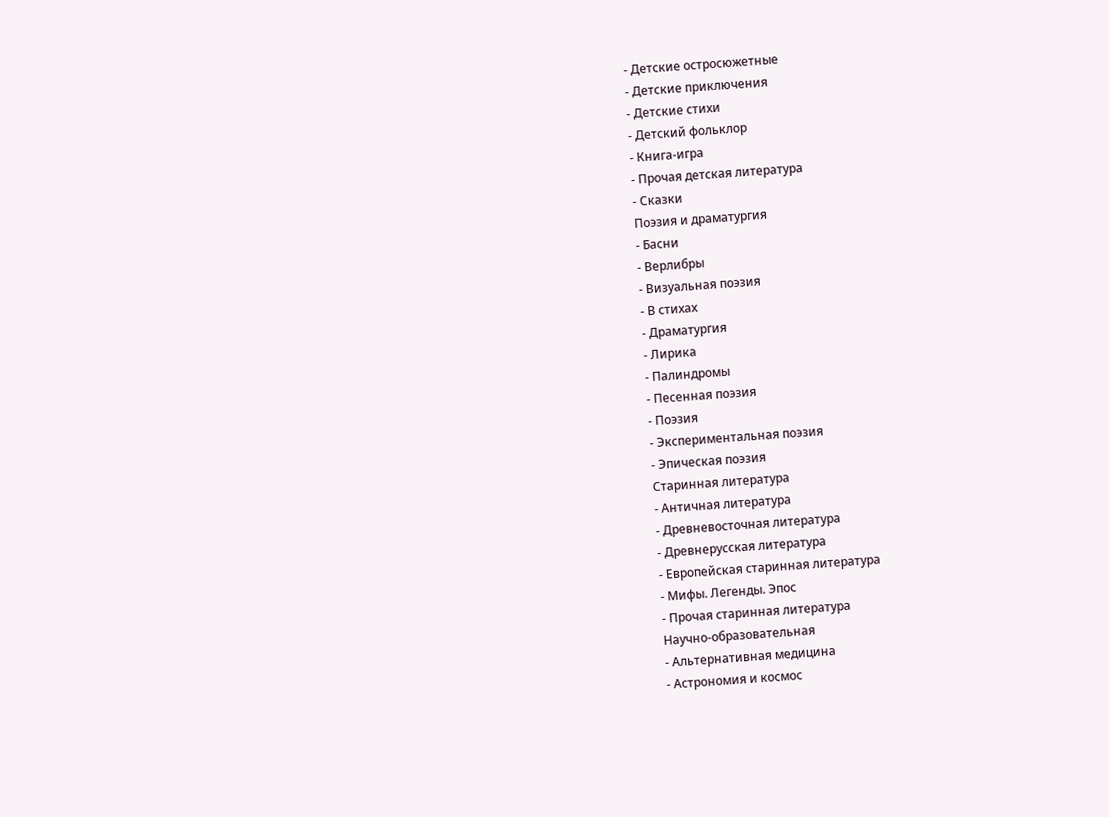- Детские остросюжетные
- Детские приключения
- Детские стихи
- Детский фольклор
- Книга-игра
- Прочая детская литература
- Сказки
Поэзия и драматургия
- Басни
- Верлибры
- Визуальная поэзия
- В стихах
- Драматургия
- Лирика
- Палиндромы
- Песенная поэзия
- Поэзия
- Экспериментальная поэзия
- Эпическая поэзия
Старинная литература
- Античная литература
- Древневосточная литература
- Древнерусская литература
- Европейская старинная литература
- Мифы. Легенды. Эпос
- Прочая старинная литература
Научно-образовательная
- Альтернативная медицина
- Астрономия и космос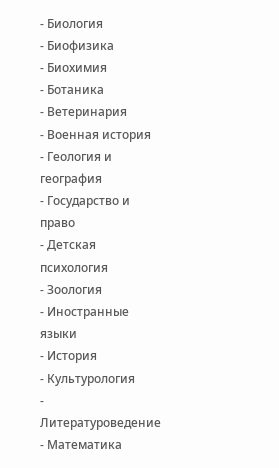- Биология
- Биофизика
- Биохимия
- Ботаника
- Ветеринария
- Военная история
- Геология и география
- Государство и право
- Детская психология
- Зоология
- Иностранные языки
- История
- Культурология
- Литературоведение
- Математика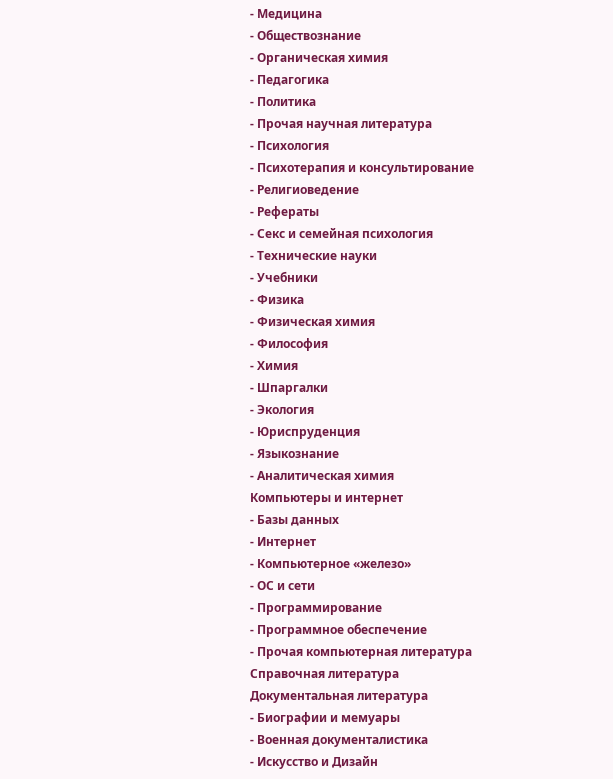- Медицина
- Обществознание
- Органическая химия
- Педагогика
- Политика
- Прочая научная литература
- Психология
- Психотерапия и консультирование
- Религиоведение
- Рефераты
- Секс и семейная психология
- Технические науки
- Учебники
- Физика
- Физическая химия
- Философия
- Химия
- Шпаргалки
- Экология
- Юриспруденция
- Языкознание
- Аналитическая химия
Компьютеры и интернет
- Базы данных
- Интернет
- Компьютерное «железо»
- ОС и сети
- Программирование
- Программное обеспечение
- Прочая компьютерная литература
Справочная литература
Документальная литература
- Биографии и мемуары
- Военная документалистика
- Искусство и Дизайн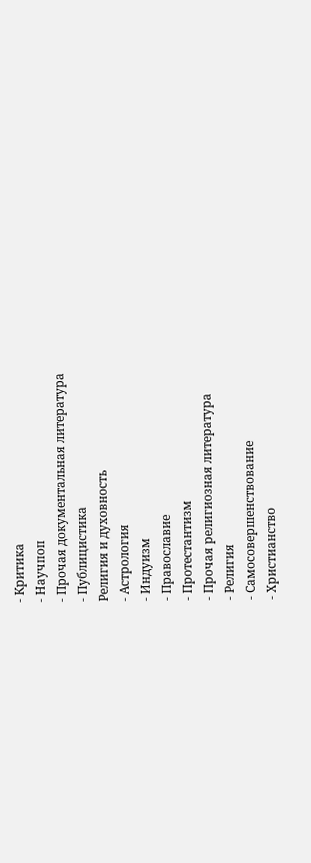- Критика
- Научпоп
- Прочая документальная литература
- Публицистика
Религия и духовность
- Астрология
- Индуизм
- Православие
- Протестантизм
- Прочая религиозная литература
- Религия
- Самосовершенствование
- Христианство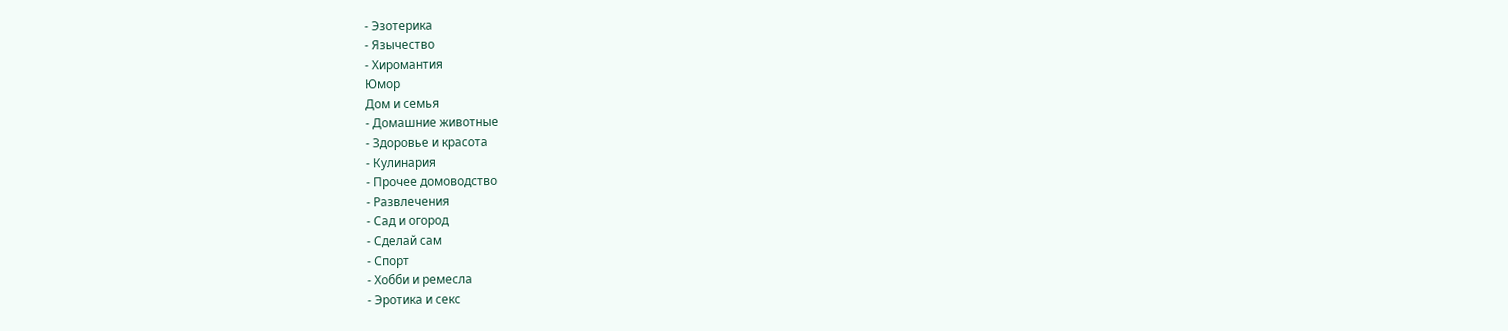- Эзотерика
- Язычество
- Хиромантия
Юмор
Дом и семья
- Домашние животные
- Здоровье и красота
- Кулинария
- Прочее домоводство
- Развлечения
- Сад и огород
- Сделай сам
- Спорт
- Хобби и ремесла
- Эротика и секс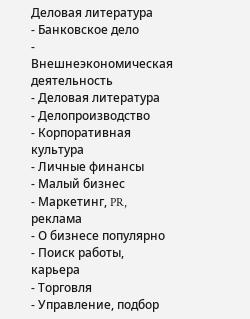Деловая литература
- Банковское дело
- Внешнеэкономическая деятельность
- Деловая литература
- Делопроизводство
- Корпоративная культура
- Личные финансы
- Малый бизнес
- Маркетинг, PR, реклама
- О бизнесе популярно
- Поиск работы, карьера
- Торговля
- Управление, подбор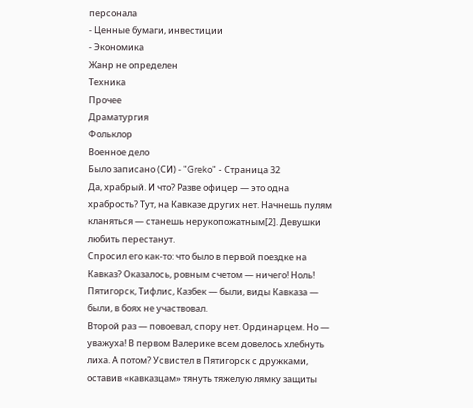персонала
- Ценные бумаги, инвестиции
- Экономика
Жанр не определен
Техника
Прочее
Драматургия
Фольклор
Военное дело
Было записано (СИ) - "Greko" - Страница 32
Да, храбрый. И что? Разве офицер — это одна храбрость? Тут, на Кавказе других нет. Начнешь пулям кланяться — станешь нерукопожатным[2]. Девушки любить перестанут.
Спросил его как-то: что было в первой поездке на Кавказ? Оказалось, ровным счетом — ничего! Ноль! Пятигорск, Тифлис, Казбек — были, виды Кавказа — были, в боях не участвовал.
Второй раз — повоевал, спору нет. Ординарцем. Но — уважуха! В первом Валерике всем довелось хлебнуть лиха. А потом? Усвистел в Пятигорск с дружками, оставив «кавказцам» тянуть тяжелую лямку защиты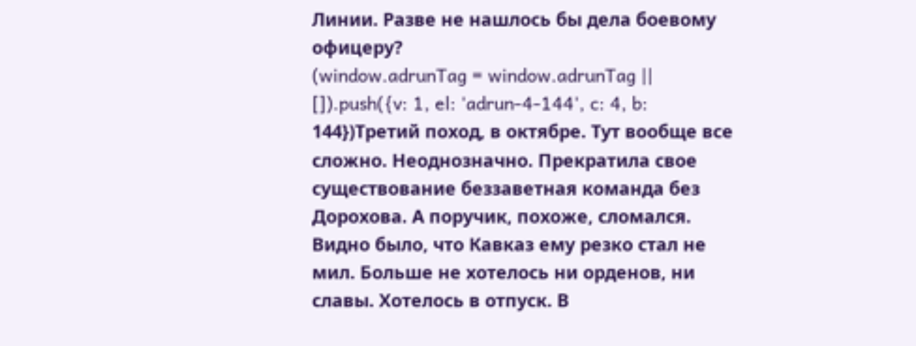Линии. Разве не нашлось бы дела боевому офицеру?
(window.adrunTag = window.adrunTag || []).push({v: 1, el: 'adrun-4-144', c: 4, b: 144})Третий поход, в октябре. Тут вообще все сложно. Неоднозначно. Прекратила свое существование беззаветная команда без Дорохова. А поручик, похоже, сломался. Видно было, что Кавказ ему резко стал не мил. Больше не хотелось ни орденов, ни славы. Хотелось в отпуск. В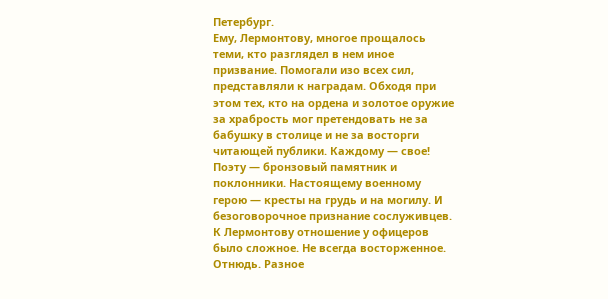Петербург.
Ему, Лермонтову, многое прощалось теми, кто разглядел в нем иное призвание. Помогали изо всех сил, представляли к наградам. Обходя при этом тех, кто на ордена и золотое оружие за храбрость мог претендовать не за бабушку в столице и не за восторги читающей публики. Каждому — свое! Поэту — бронзовый памятник и поклонники. Настоящему военному герою — кресты на грудь и на могилу. И безоговорочное признание сослуживцев. К Лермонтову отношение у офицеров было сложное. Не всегда восторженное. Отнюдь. Разное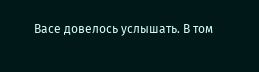Васе довелось услышать. В том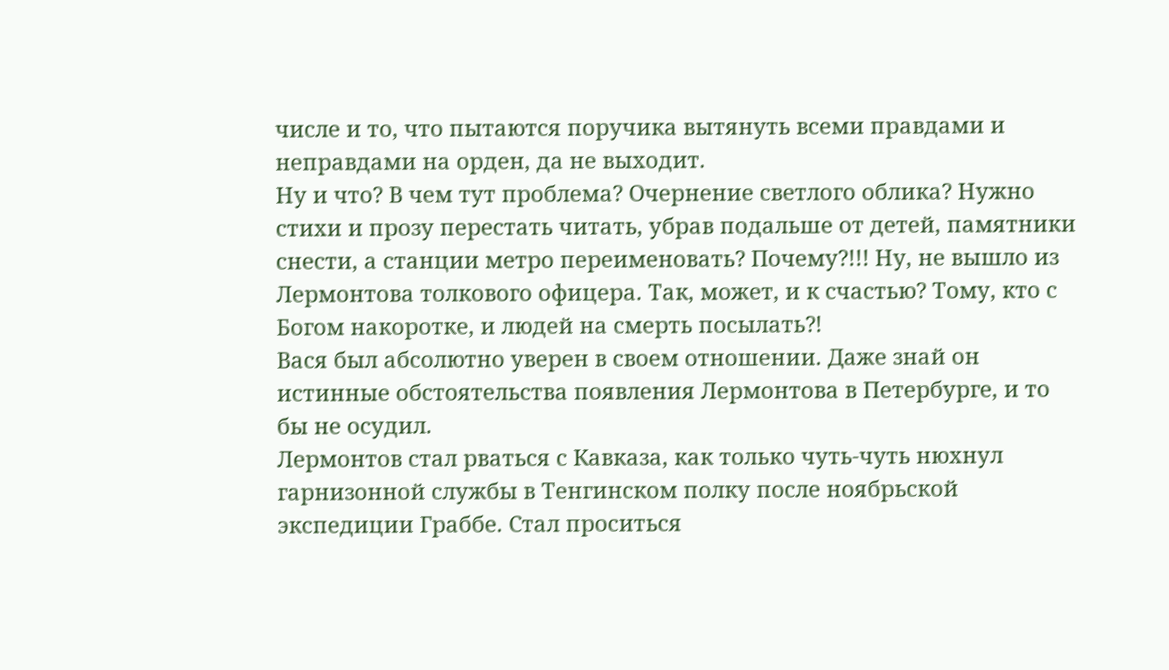числе и то, что пытаются поручика вытянуть всеми правдами и неправдами на орден, да не выходит.
Ну и что? В чем тут проблема? Очернение светлого облика? Нужно стихи и прозу перестать читать, убрав подальше от детей, памятники снести, а станции метро переименовать? Почему?!!! Ну, не вышло из Лермонтова толкового офицера. Так, может, и к счастью? Тому, кто с Богом накоротке, и людей на смерть посылать⁈
Вася был абсолютно уверен в своем отношении. Даже знай он истинные обстоятельства появления Лермонтова в Петербурге, и то бы не осудил.
Лермонтов стал рваться с Кавказа, как только чуть-чуть нюхнул гарнизонной службы в Тенгинском полку после ноябрьской экспедиции Граббе. Стал проситься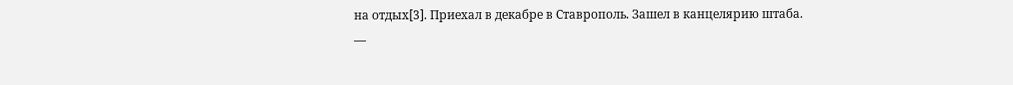на отдых[3]. Приехал в декабре в Ставрополь. Зашел в канцелярию штаба.
—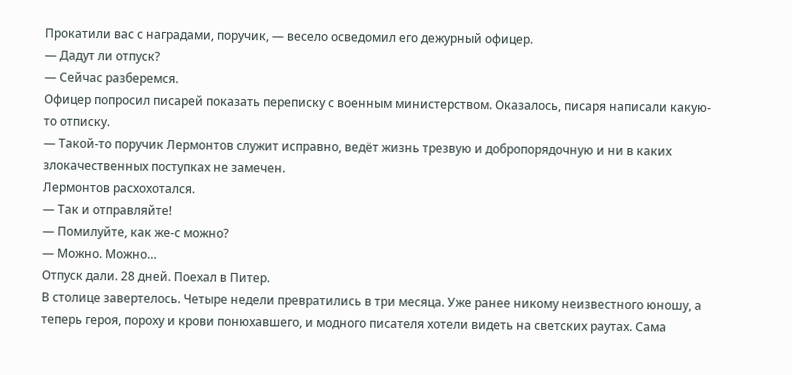Прокатили вас с наградами, поручик, — весело осведомил его дежурный офицер.
— Дадут ли отпуск?
— Сейчас разберемся.
Офицер попросил писарей показать переписку с военным министерством. Оказалось, писаря написали какую-то отписку.
— Такой-то поручик Лермонтов служит исправно, ведёт жизнь трезвую и добропорядочную и ни в каких злокачественных поступках не замечен.
Лермонтов расхохотался.
— Так и отправляйте!
— Помилуйте, как же-с можно?
— Можно. Можно…
Отпуск дали. 28 дней. Поехал в Питер.
В столице завертелось. Четыре недели превратились в три месяца. Уже ранее никому неизвестного юношу, а теперь героя, пороху и крови понюхавшего, и модного писателя хотели видеть на светских раутах. Сама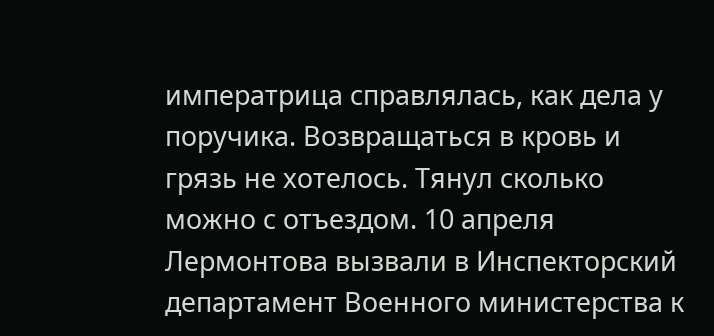императрица справлялась, как дела у поручика. Возвращаться в кровь и грязь не хотелось. Тянул сколько можно с отъездом. 10 апреля Лермонтова вызвали в Инспекторский департамент Военного министерства к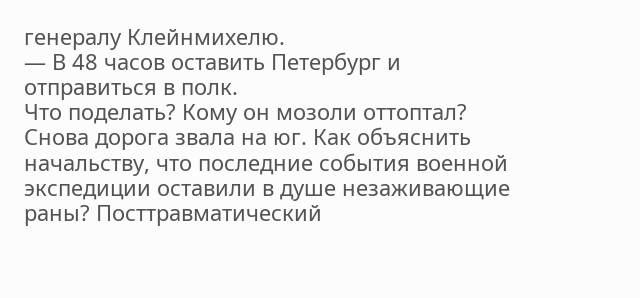генералу Клейнмихелю.
— В 48 часов оставить Петербург и отправиться в полк.
Что поделать? Кому он мозоли оттоптал? Снова дорога звала на юг. Как объяснить начальству, что последние события военной экспедиции оставили в душе незаживающие раны? Посттравматический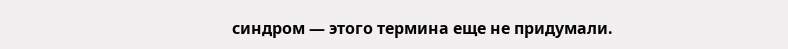синдром — этого термина еще не придумали.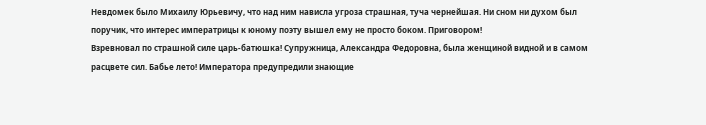Невдомек было Михаилу Юрьевичу, что над ним нависла угроза страшная, туча чернейшая. Ни сном ни духом был поручик, что интерес императрицы к юному поэту вышел ему не просто боком. Приговором!
Взревновал по страшной силе царь-батюшка! Супружница, Александра Федоровна, была женщиной видной и в самом расцвете сил. Бабье лето! Императора предупредили знающие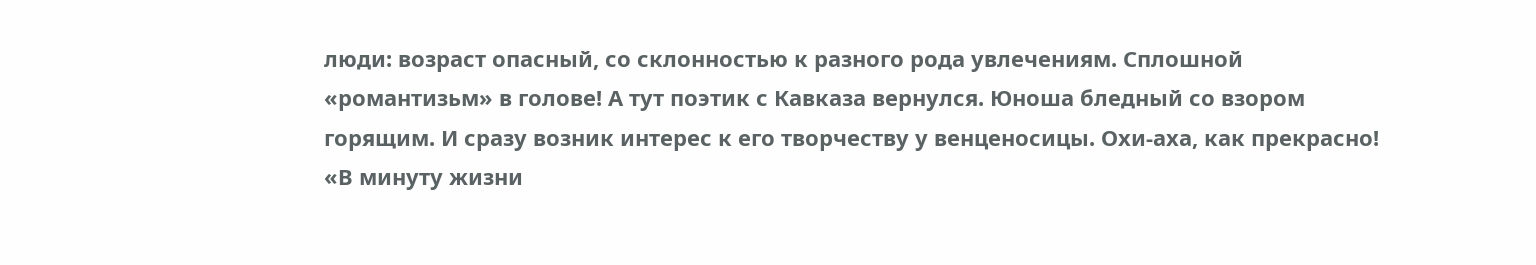люди: возраст опасный, со склонностью к разного рода увлечениям. Сплошной «романтизьм» в голове! А тут поэтик с Кавказа вернулся. Юноша бледный со взором горящим. И сразу возник интерес к его творчеству у венценосицы. Охи-аха, как прекрасно! «В минуту жизни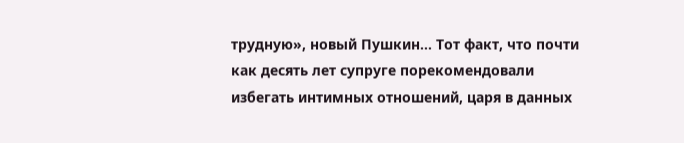трудную», новый Пушкин… Тот факт, что почти как десять лет супруге порекомендовали избегать интимных отношений, царя в данных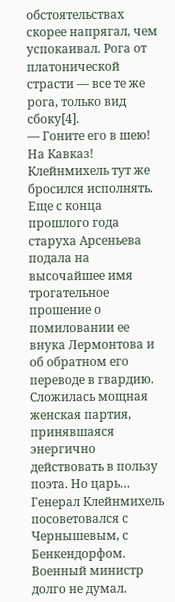обстоятельствах скорее напрягал, чем успокаивал. Рога от платонической страсти — все те же рога, только вид сбоку[4].
— Гоните его в шею! На Кавказ!
Клейнмихель тут же бросился исполнять. Еще с конца прошлого года старуха Арсеньева подала на высочайшее имя трогательное прошение о помиловании ее внука Лермонтова и об обратном его переводе в гвардию. Сложилась мощная женская партия, принявшаяся энергично действовать в пользу поэта. Но царь…
Генерал Клейнмихель посоветовался с Чернышевым, с Бенкендорфом. Военный министр долго не думал.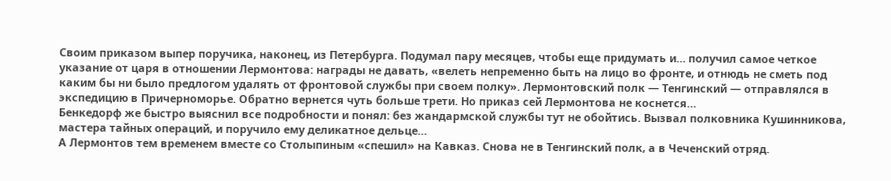Своим приказом выпер поручика, наконец, из Петербурга. Подумал пару месяцев, чтобы еще придумать и… получил самое четкое указание от царя в отношении Лермонтова: награды не давать, «велеть непременно быть на лицо во фронте, и отнюдь не сметь под каким бы ни было предлогом удалять от фронтовой службы при своем полку». Лермонтовский полк — Тенгинский — отправлялся в экспедицию в Причерноморье. Обратно вернется чуть больше трети. Но приказ сей Лермонтова не коснется…
Бенкедорф же быстро выяснил все подробности и понял: без жандармской службы тут не обойтись. Вызвал полковника Кушинникова, мастера тайных операций, и поручило ему деликатное дельце…
А Лермонтов тем временем вместе со Столыпиным «спешил» на Кавказ. Снова не в Тенгинский полк, а в Чеченский отряд.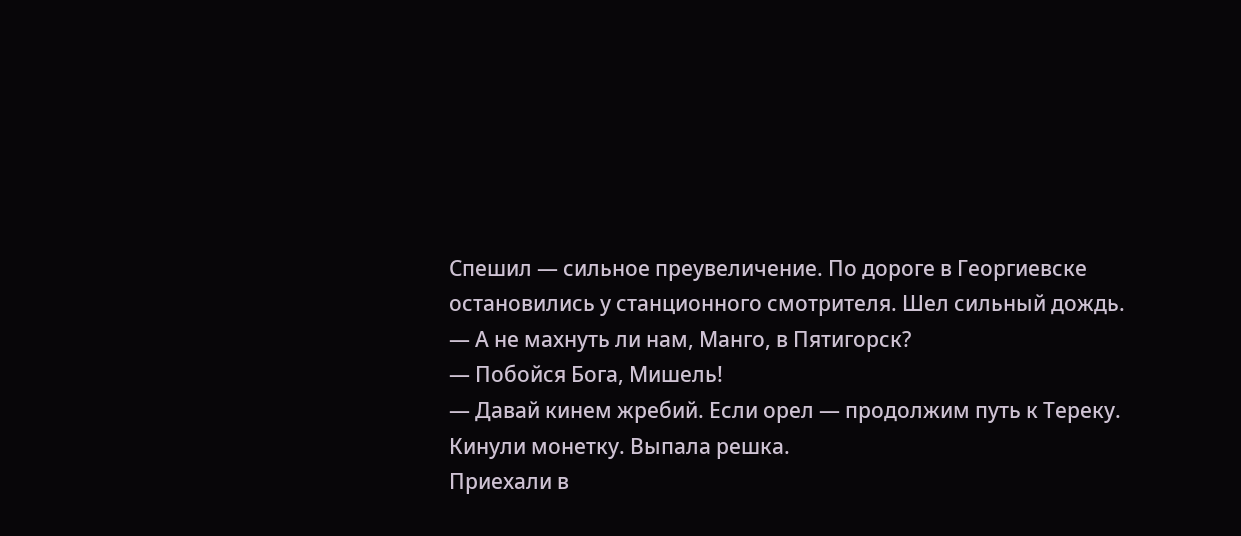Спешил — сильное преувеличение. По дороге в Георгиевске остановились у станционного смотрителя. Шел сильный дождь.
— А не махнуть ли нам, Манго, в Пятигорск?
— Побойся Бога, Мишель!
— Давай кинем жребий. Если орел — продолжим путь к Тереку.
Кинули монетку. Выпала решка.
Приехали в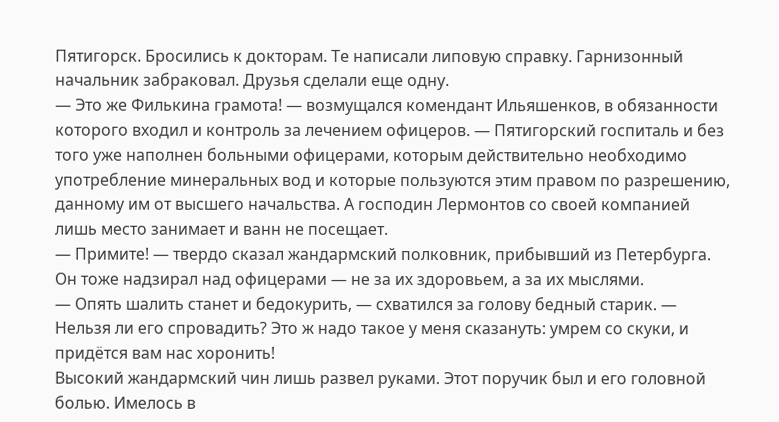Пятигорск. Бросились к докторам. Те написали липовую справку. Гарнизонный начальник забраковал. Друзья сделали еще одну.
— Это же Филькина грамота! — возмущался комендант Ильяшенков, в обязанности которого входил и контроль за лечением офицеров. — Пятигорский госпиталь и без того уже наполнен больными офицерами, которым действительно необходимо употребление минеральных вод и которые пользуются этим правом по разрешению, данному им от высшего начальства. А господин Лермонтов со своей компанией лишь место занимает и ванн не посещает.
— Примите! — твердо сказал жандармский полковник, прибывший из Петербурга.
Он тоже надзирал над офицерами — не за их здоровьем, а за их мыслями.
— Опять шалить станет и бедокурить, — схватился за голову бедный старик. — Нельзя ли его спровадить? Это ж надо такое у меня сказануть: умрем со скуки, и придётся вам нас хоронить!
Высокий жандармский чин лишь развел руками. Этот поручик был и его головной болью. Имелось в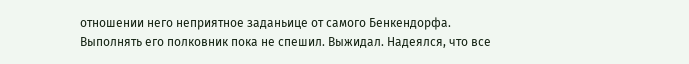отношении него неприятное заданьице от самого Бенкендорфа. Выполнять его полковник пока не спешил. Выжидал. Надеялся, что все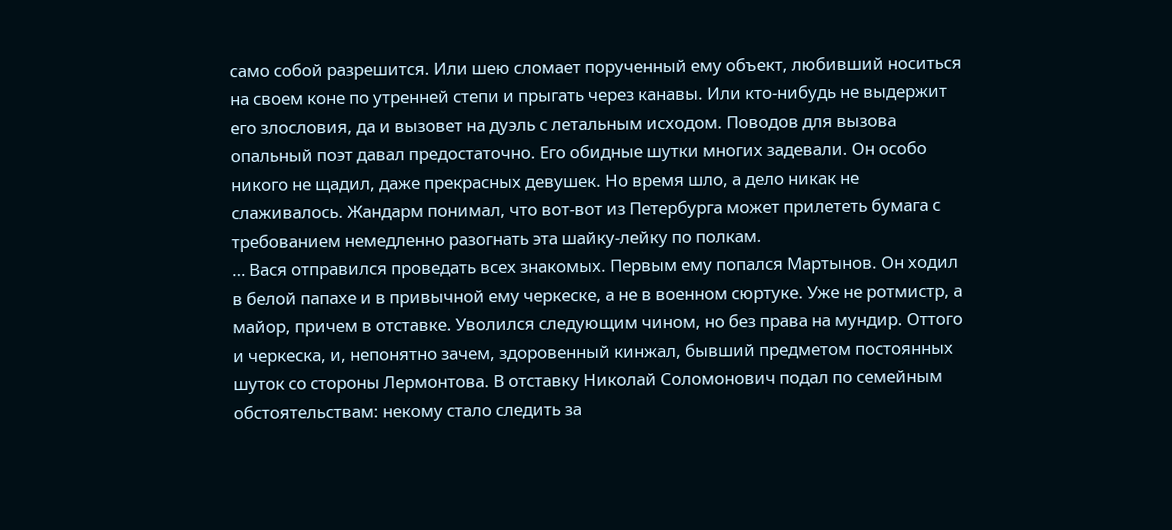само собой разрешится. Или шею сломает порученный ему объект, любивший носиться на своем коне по утренней степи и прыгать через канавы. Или кто-нибудь не выдержит его злословия, да и вызовет на дуэль с летальным исходом. Поводов для вызова опальный поэт давал предостаточно. Его обидные шутки многих задевали. Он особо никого не щадил, даже прекрасных девушек. Но время шло, а дело никак не слаживалось. Жандарм понимал, что вот-вот из Петербурга может прилететь бумага с требованием немедленно разогнать эта шайку-лейку по полкам.
… Вася отправился проведать всех знакомых. Первым ему попался Мартынов. Он ходил в белой папахе и в привычной ему черкеске, а не в военном сюртуке. Уже не ротмистр, а майор, причем в отставке. Уволился следующим чином, но без права на мундир. Оттого и черкеска, и, непонятно зачем, здоровенный кинжал, бывший предметом постоянных шуток со стороны Лермонтова. В отставку Николай Соломонович подал по семейным обстоятельствам: некому стало следить за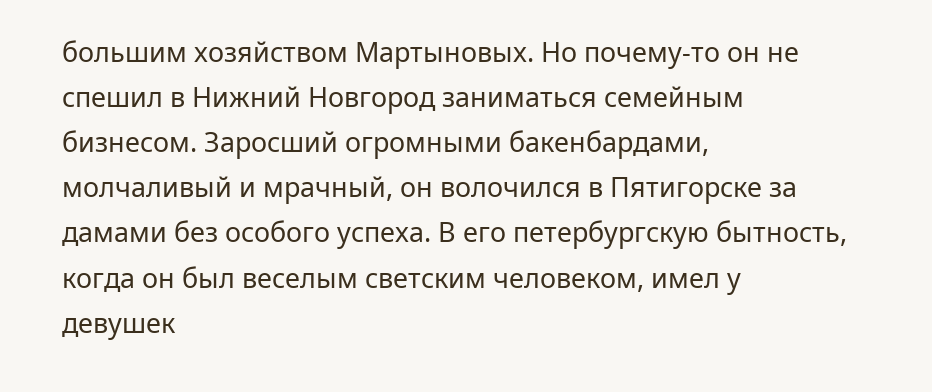большим хозяйством Мартыновых. Но почему-то он не спешил в Нижний Новгород заниматься семейным бизнесом. Заросший огромными бакенбардами, молчаливый и мрачный, он волочился в Пятигорске за дамами без особого успеха. В его петербургскую бытность, когда он был веселым светским человеком, имел у девушек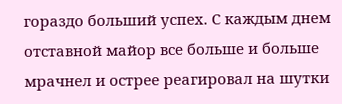гораздо больший успех. С каждым днем отставной майор все больше и больше мрачнел и острее реагировал на шутки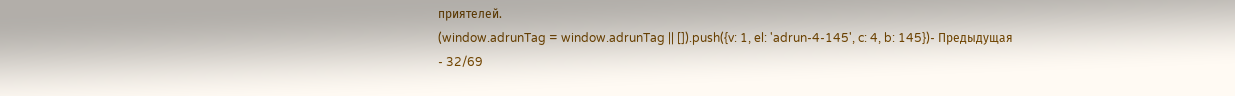приятелей.
(window.adrunTag = window.adrunTag || []).push({v: 1, el: 'adrun-4-145', c: 4, b: 145})- Предыдущая
- 32/69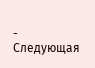- Следующая